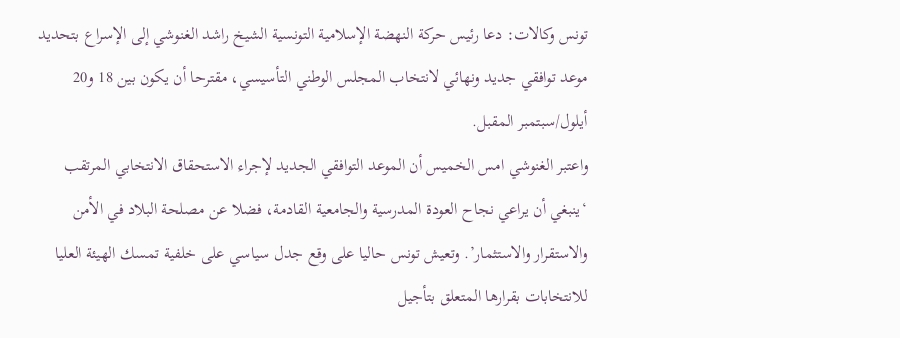تونس وكالات: دعا رئيس حركة النهضة الإسلامية التونسية الشيخ راشد الغنوشي إلى الإسراع بتحديد موعد توافقي جديد ونهائي لانتخاب المجلس الوطني التأسيسي، مقترحا أن يكون بين 18 و20 أيلول/سبتمبر المقبل.
واعتبر الغنوشي امس الخميس أن الموعد التوافقي الجديد لإجراء الاستحقاق الانتخابي المرتقب ‘ينبغي أن يراعي نجاح العودة المدرسية والجامعية القادمة، فضلا عن مصلحة البلاد في الأمن والاستقرار والاستثمار’. وتعيش تونس حاليا على وقع جدل سياسي على خلفية تمسك الهيئة العليا للانتخابات بقرارها المتعلق بتأجيل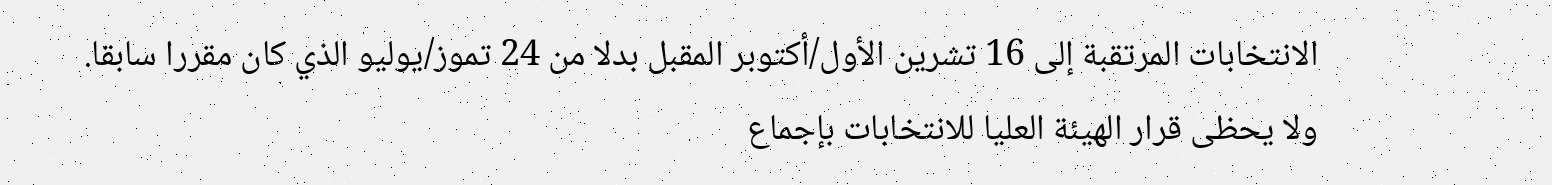الانتخابات المرتقبة إلى 16 تشرين الأول/أكتوبر المقبل بدلا من 24 تموز/يوليو الذي كان مقررا سابقا.
ولا يحظى قرار الهيئة العليا للانتخابات بإجماع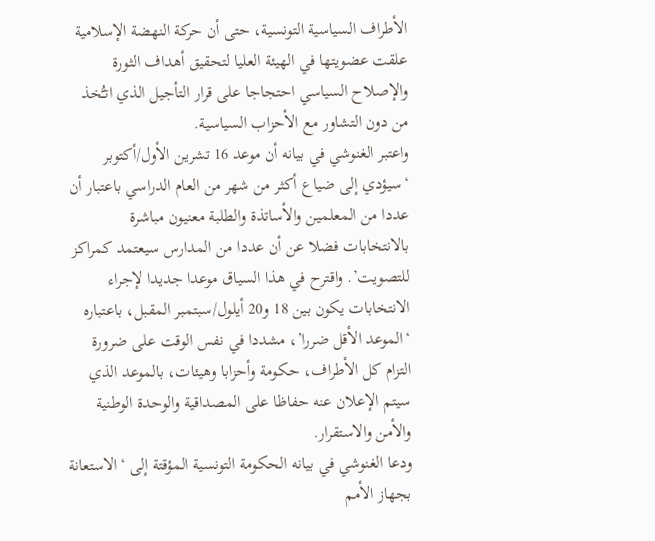الأطراف السياسية التونسية، حتى أن حركة النهضة الإسلامية علقت عضويتها في الهيئة العليا لتحقيق أهداف الثورة والإصلاح السياسي احتجاجا على قرار التأجيل الذي اتـُّخذ من دون التشاور مع الأحزاب السياسية.
واعتبر الغنوشي في بيانه أن موعد 16 تشرين الأول/أكتوبر ‘سيؤدي إلى ضياع أكثر من شهر من العام الدراسي باعتبار أن عددا من المعلمين والأساتذة والطلبة معنيون مباشرة بالانتخابات فضلا عن أن عددا من المدارس سيعتمد كمراكز للتصويت’. واقترح في هذا السياق موعدا جديدا لإجراء الانتخابات يكون بين 18 و20 أيلول/سبتمبر المقبل، باعتباره ‘الموعد الأقل ضررا’، مشددا في نفس الوقت على ضرورة التزام كل الأطراف، حكومة وأحزابا وهيئات، بالموعد الذي سيتم الإعلان عنه حفاظا على المصداقية والوحدة الوطنية والأمن والاستقرار.
ودعا الغنوشي في بيانه الحكومة التونسية المؤقتة إلى ‘الاستعانة بجهاز الأمم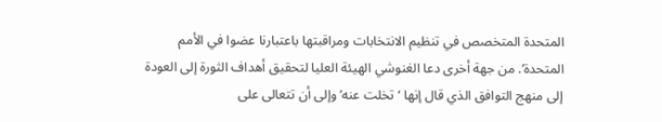المتحدة المتخصص في تنظيم الانتخابات ومراقبتها باعتبارنا عضوا في الأمم المتحدة’. من جهة أخرى دعا الغنوشي الهيئة العليا لتحقيق أهداف الثورة إلى العودة إلى منهج التوافق الذي قال إنها ‘تخلت عنه’ وإلى أن تتعالى على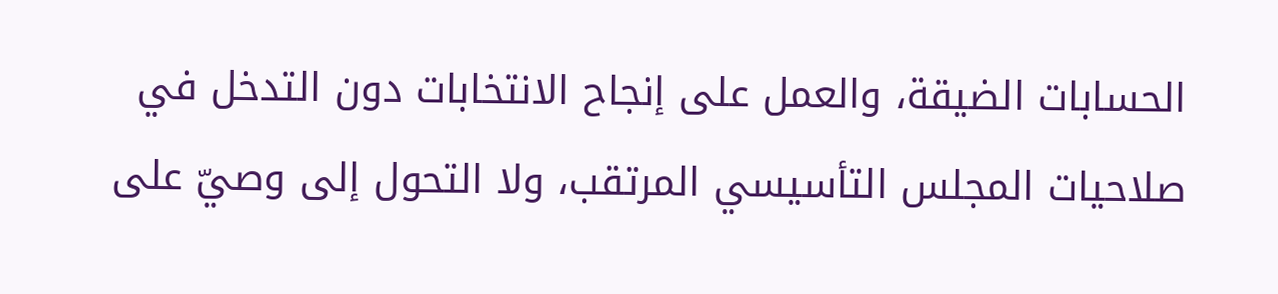الحسابات الضيقة، والعمل على إنجاح الانتخابات دون التدخل في صلاحيات المجلس التأسيسي المرتقب، ولا التحول إلى وصيّ على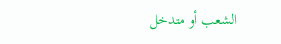الشعب أو متدخل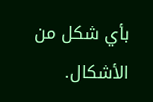بأي شكل من الأشكال.